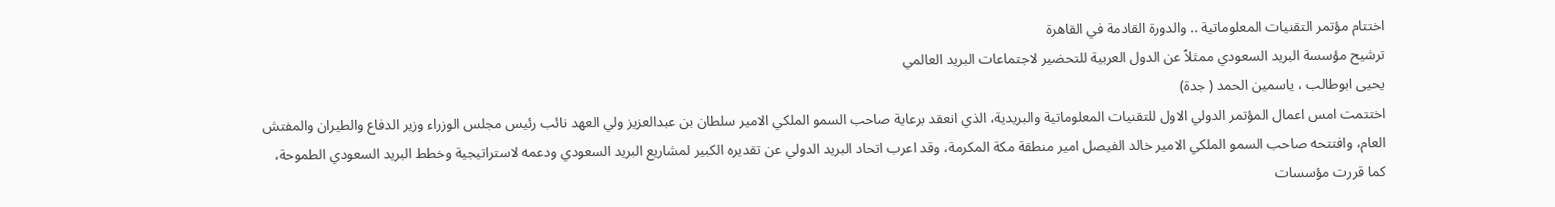اختتام مؤتمر التقنيات المعلوماتية .. والدورة القادمة في القاهرة
ترشيح مؤسسة البريد السعودي ممثلاً عن الدول العربية للتحضير لاجتماعات البريد العالمي
يحيى ابوطالب ، ياسمين الحمد ( جدة)
اختتمت امس اعمال المؤتمر الدولي الاول للتقنيات المعلوماتية والبريدية، الذي انعقد برعاية صاحب السمو الملكي الامير سلطان بن عبدالعزيز ولي العهد نائب رئيس مجلس الوزراء وزير الدفاع والطيران والمفتش العام، وافتتحه صاحب السمو الملكي الامير خالد الفيصل امير منطقة مكة المكرمة، وقد اعرب اتحاد البريد الدولي عن تقديره الكبير لمشاريع البريد السعودي ودعمه لاستراتيجية وخطط البريد السعودي الطموحة، كما قررت مؤسسات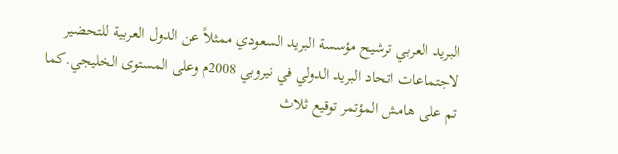البريد العربي ترشيح مؤسسة البريد السعودي ممثلاً عن الدول العربية للتحضير لاجتماعات اتحاد البريد الدولي في نيروبي 2008م وعلى المستوى الخليجي.كما تم على هامش المؤتمر توقيع ثلاث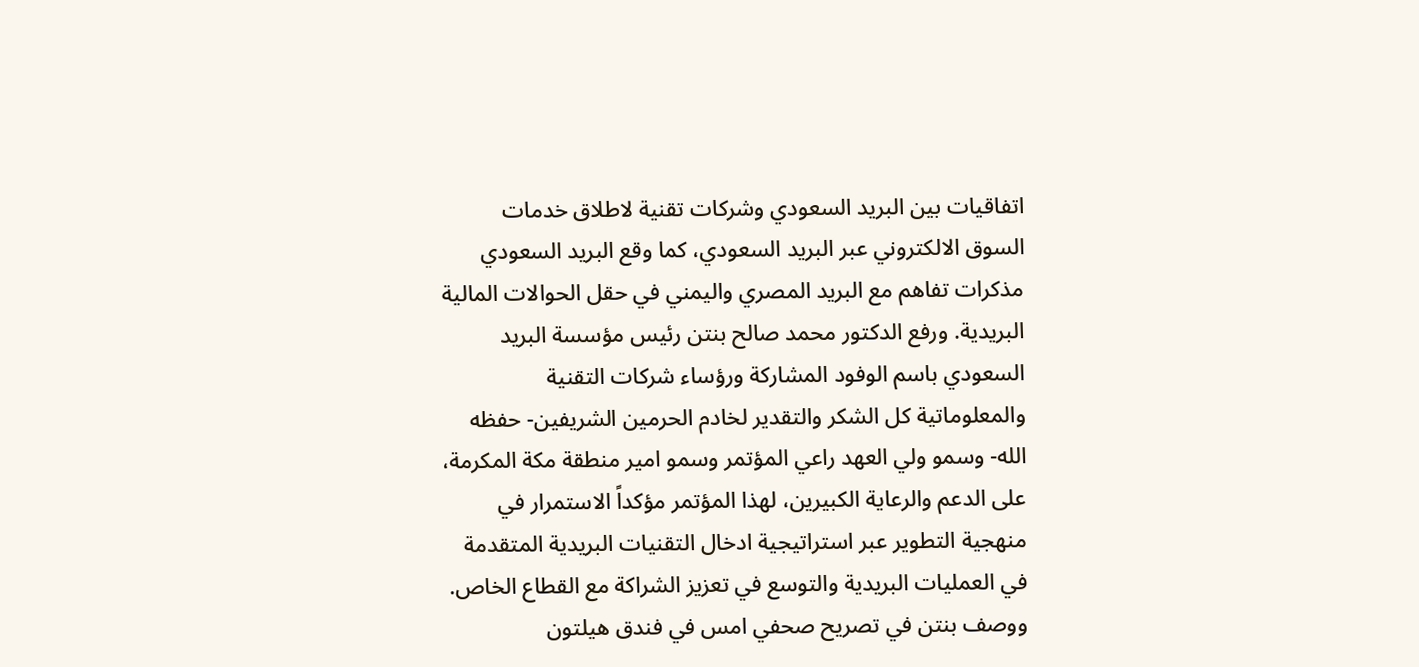اتفاقيات بين البريد السعودي وشركات تقنية لاطلاق خدمات السوق الالكتروني عبر البريد السعودي، كما وقع البريد السعودي مذكرات تفاهم مع البريد المصري واليمني في حقل الحوالات المالية البريدية. ورفع الدكتور محمد صالح بنتن رئيس مؤسسة البريد السعودي باسم الوفود المشاركة ورؤساء شركات التقنية والمعلوماتية كل الشكر والتقدير لخادم الحرمين الشريفين- حفظه الله- وسمو ولي العهد راعي المؤتمر وسمو امير منطقة مكة المكرمة، على الدعم والرعاية الكبيرين، لهذا المؤتمر مؤكداً الاستمرار في منهجية التطوير عبر استراتيجية ادخال التقنيات البريدية المتقدمة في العمليات البريدية والتوسع في تعزيز الشراكة مع القطاع الخاص. ووصف بنتن في تصريح صحفي امس في فندق هيلتون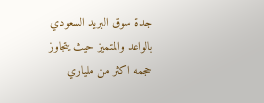جدة سوق البريد السعودي بالواعد والمتميز حيث يتجاوز حجمه اكثر من ملياري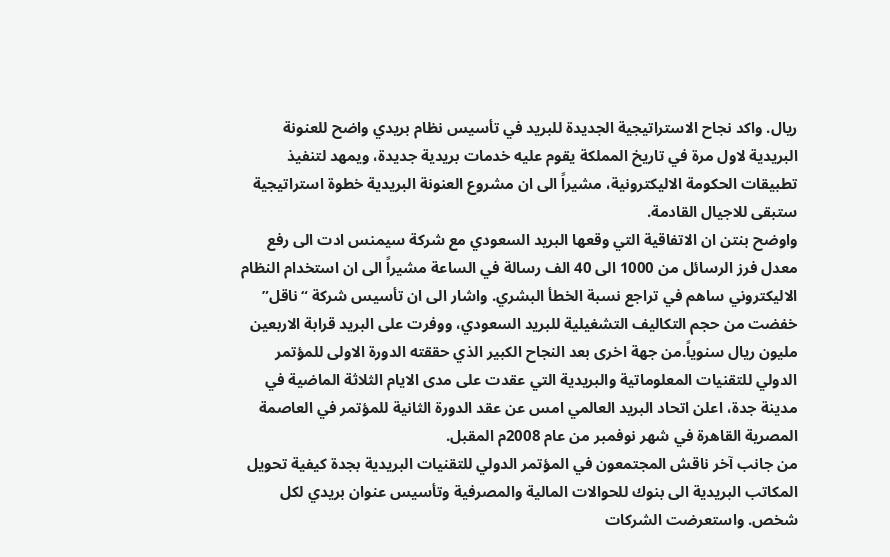ريال. واكد نجاح الاستراتيجية الجديدة للبريد في تأسيس نظام بريدي واضح للعنونة البريدية لاول مرة في تاريخ المملكة يقوم عليه خدمات بريدية جديدة، ويمهد لتنفيذ تطبيقات الحكومة الاليكترونية، مشيراً الى ان مشروع العنونة البريدية خطوة استراتيجية ستبقى للاجيال القادمة.
واوضح بنتن ان الاتفاقية التي وقعها البريد السعودي مع شركة سيمنس ادت الى رفع معدل فرز الرسائل من 1000 الى 40 الف رسالة في الساعة مشيراً الى ان استخدام النظام الاليكتروني ساهم في تراجع نسبة الخطأ البشري. واشار الى ان تأسيس شركة “ناقل” خفضت من حجم التكاليف التشغيلية للبريد السعودي، ووفرت على البريد قرابة الاربعين مليون ريال سنوياً.من جهة اخرى بعد النجاح الكبير الذي حققته الدورة الاولى للمؤتمر الدولي للتقنيات المعلوماتية والبريدية التي عقدت على مدى الايام الثلاثة الماضية في مدينة جدة، اعلن اتحاد البريد العالمي امس عن عقد الدورة الثانية للمؤتمر في العاصمة المصرية القاهرة في شهر نوفمبر من عام 2008م المقبل.
من جانب آخر ناقش المجتمعون في المؤتمر الدولي للتقنيات البريدية بجدة كيفية تحويل المكاتب البريدية الى بنوك للحوالات المالية والمصرفية وتأسيس عنوان بريدي لكل شخص. واستعرضت الشركات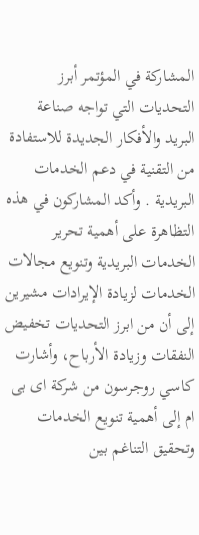المشاركة في المؤتمر أبرز التحديات التي تواجه صناعة البريد والأفكار الجديدة للاستفادة من التقنية في دعم الخدمات البريدية . وأكد المشاركون في هذه التظاهرة على أهمية تحرير الخدمات البريدية وتنويع مجالات الخدمات لزيادة الإيرادات مشيرين إلى أن من ابرز التحديات تخفيض النفقات وزيادة الأرباح، وأشارت كاسي روجرسون من شركة اى بى ام إلى أهمية تنويع الخدمات وتحقيق التناغم بين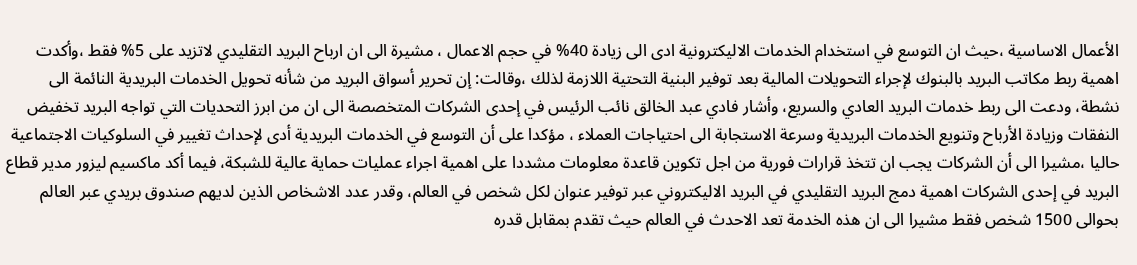الأعمال الاساسية ،حيث ان التوسع في استخدام الخدمات الاليكترونية ادى الى زيادة 40% في حجم الاعمال ، مشيرة الى ان ارباح البريد التقليدي لاتزيد على 5% فقط ،وأكدت اهمية ربط مكاتب البريد بالبنوك لإجراء التحويلات المالية بعد توفير البنية التحتية اللازمة لذلك ،وقالت: إن تحرير أسواق البريد من شأنه تحويل الخدمات البريدية النائمة الى نشطة، ودعت الى ربط خدمات البريد العادي والسريع، وأشار فادي عبد الخالق نائب الرئيس في إحدى الشركات المتخصصة الى ان من ابرز التحديات التي تواجه البريد تخفيض النفقات وزيادة الأرباح وتنويع الخدمات البريدية وسرعة الاستجابة الى احتياجات العملاء ، مؤكدا على أن التوسع في الخدمات البريدية أدى لإحداث تغيير في السلوكيات الاجتماعية حاليا ،مشيرا الى أن الشركات يجب ان تتخذ قرارات فورية من اجل تكوين قاعدة معلومات مشددا على اهمية اجراء عمليات حماية عالية للشبكة، فيما أكد ماكسيم ليزور مدير قطاع البريد في إحدى الشركات اهمية دمج البريد التقليدي في البريد الاليكتروني عبر توفير عنوان لكل شخص في العالم، وقدر عدد الاشخاص الذين لديهم صندوق بريدي عبر العالم بحوالى 1500 شخص فقط مشيرا الى ان هذه الخدمة تعد الاحدث في العالم حيث تقدم بمقابل قدره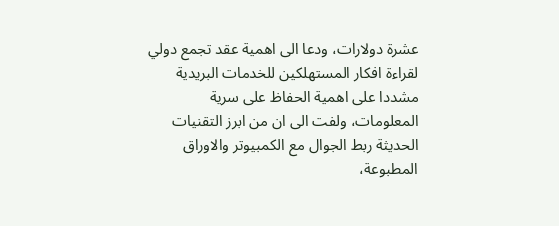عشرة دولارات، ودعا الى اهمية عقد تجمع دولي لقراءة افكار المستهلكين للخدمات البريدية مشددا على اهمية الحفاظ على سرية المعلومات، ولفت الى ان من ابرز التقنيات الحديثة ربط الجوال مع الكمبيوتر والاوراق المطبوعة،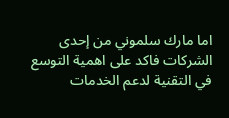اما مارك سلموني من إحدى الشركات فاكد على اهمية التوسع في التقنية لدعم الخدمات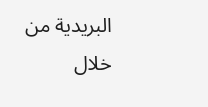البريدية من خلال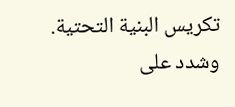تكريس البنية التحتية. وشدد على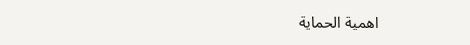اهمية الحماية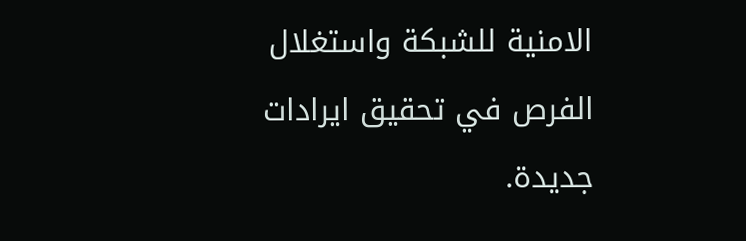الامنية للشبكة واستغلال الفرص في تحقيق ايرادات جديدة.